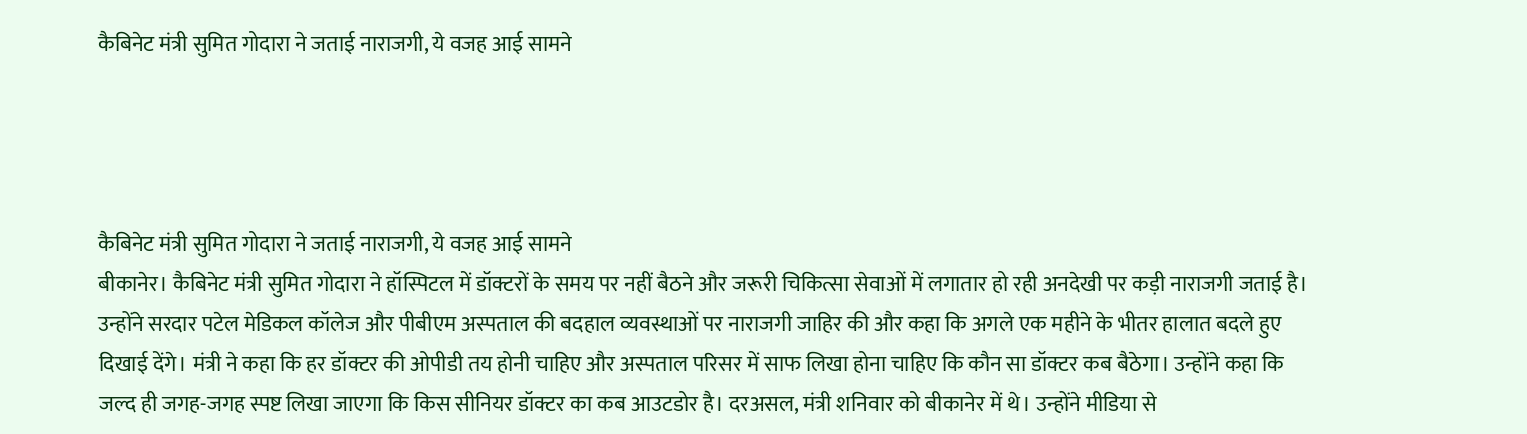कैबिनेट मंत्री सुमित गोदारा ने जताई नाराजगी, ये वजह आई सामने




कैबिनेट मंत्री सुमित गोदारा ने जताई नाराजगी, ये वजह आई सामने
बीकानेर। कैबिनेट मंत्री सुमित गोदारा ने हॉस्पिटल में डॉक्टरों के समय पर नहीं बैठने और जरूरी चिकित्सा सेवाओं में लगातार हो रही अनदेखी पर कड़ी नाराजगी जताई है। उन्होंने सरदार पटेल मेडिकल कॉलेज और पीबीएम अस्पताल की बदहाल व्यवस्थाओं पर नाराजगी जाहिर की और कहा कि अगले एक महीने के भीतर हालात बदले हुए दिखाई देंगे। मंत्री ने कहा कि हर डॉक्टर की ओपीडी तय होनी चाहिए और अस्पताल परिसर में साफ लिखा होना चाहिए कि कौन सा डॉक्टर कब बैठेगा। उन्होंने कहा कि जल्द ही जगह-जगह स्पष्ट लिखा जाएगा कि किस सीनियर डॉक्टर का कब आउटडोर है। दरअसल, मंत्री शनिवार को बीकानेर में थे। उन्होंने मीडिया से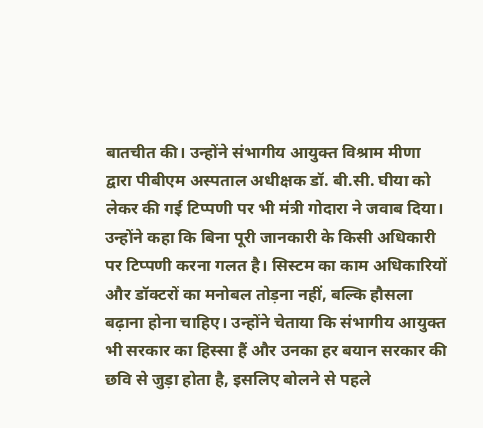बातचीत की। उन्होंने संभागीय आयुक्त विश्राम मीणा द्वारा पीबीएम अस्पताल अधीक्षक डॉ. बी.सी. घीया को लेकर की गई टिप्पणी पर भी मंत्री गोदारा ने जवाब दिया। उन्होंने कहा कि बिना पूरी जानकारी के किसी अधिकारी पर टिप्पणी करना गलत है। सिस्टम का काम अधिकारियों और डॉक्टरों का मनोबल तोड़ना नहीं, बल्कि हौसला बढ़ाना होना चाहिए। उन्होंने चेताया कि संभागीय आयुक्त भी सरकार का हिस्सा हैं और उनका हर बयान सरकार की छवि से जुड़ा होता है, इसलिए बोलने से पहले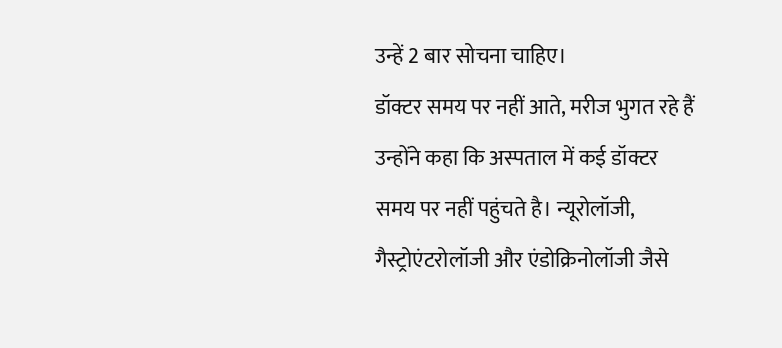उन्हें 2 बार सोचना चाहिए।
डॉक्टर समय पर नहीं आते, मरीज भुगत रहे हैं
उन्होंने कहा कि अस्पताल में कई डॉक्टर समय पर नहीं पहुंचते है। न्यूरोलॉजी, गैस्ट्रोएंटरोलॉजी और एंडोक्रिनोलॉजी जैसे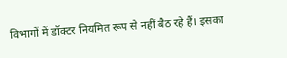विभागों में डॉक्टर नियमित रूप से नहीं बैठ रहे हैं। इसका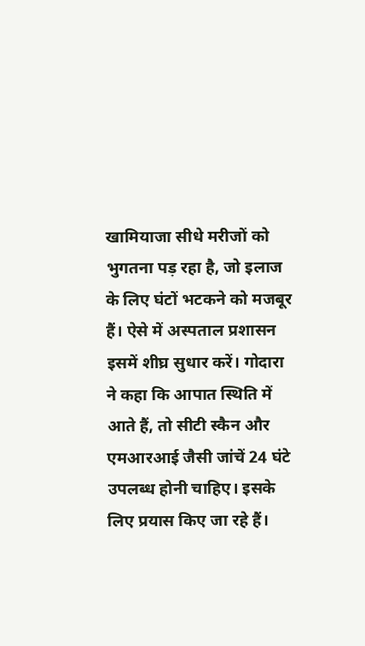खामियाजा सीधे मरीजों को भुगतना पड़ रहा है, जो इलाज के लिए घंटों भटकने को मजबूर हैं। ऐसे में अस्पताल प्रशासन इसमें शीघ्र सुधार करें। गोदारा ने कहा कि आपात स्थिति में आते हैं, तो सीटी स्कैन और एमआरआई जैसी जांचें 24 घंटे उपलब्ध होनी चाहिए। इसके लिए प्रयास किए जा रहे हैं।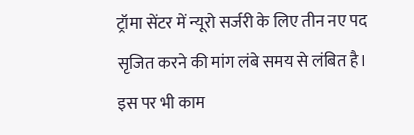ट्रॉमा सेंटर में न्यूरो सर्जरी के लिए तीन नए पद सृजित करने की मांग लंबे समय से लंबित है। इस पर भी काम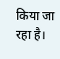किया जा रहा है।